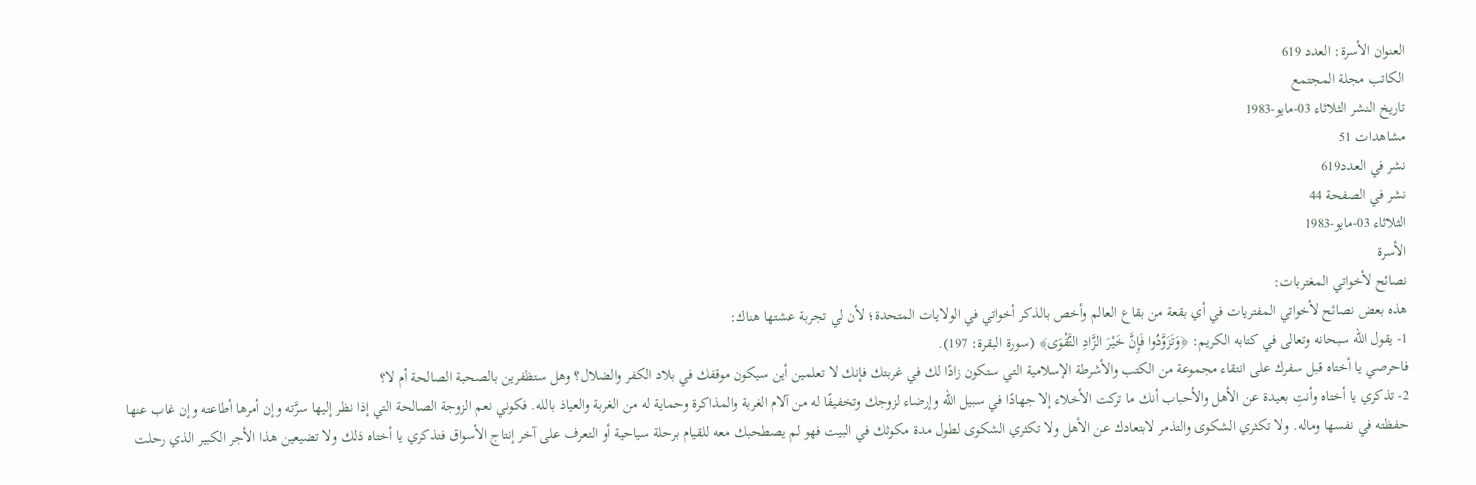العنوان الأسرة: العدد 619
الكاتب مجلة المجتمع
تاريخ النشر الثلاثاء 03-مايو-1983
مشاهدات 51
نشر في العدد619
نشر في الصفحة 44
الثلاثاء 03-مايو-1983
الأسرة
نصائح لأخواتي المغتربات:
هذه بعض نصائح لأخواتي المفتريات في أي بقعة من بقاع العالم وأخص بالذكر أخواتي في الولايات المتحدة؛ لأن لي تجربة عشتها هناك:
1- يقول الله سبحانه وتعالى في كتابه الكريم: ﴿وَتَزَوَّدُوا فَإِنَّ خَيْرَ الزَّادِ التَّقْوَى﴾ (سورة البقرة: 197).
فاحرصي يا أختاه قبل سفرك على انتقاء مجموعة من الكتب والأشرطة الإسلامية التي ستكون زادًا لك في غربتك فإنك لا تعلمين أين سيكون موقفك في بلاد الكفر والضلال؟ وهل ستظفرين بالصحبة الصالحة أم لا؟
2- تذكري يا أختاه وأنتِ بعيدة عن الأهل والأحباب أنك ما تركت الأخلاء إلا جهادًا في سبيل الله وإرضاء لزوجك وتخفيفًا له من آلام الغربة والمذاكرة وحماية له من الغربة والعياذ بالله. فكوني نعم الزوجة الصالحة التي إذا نظر إليها سرَّته وإن أمرها أطاعته وإن غاب عنها حفظته في نفسها وماله. ولا تكثري الشكوى والتذمر لابتعادك عن الأهل ولا تكثري الشكوى لطول مدة مكوثك في البيت فهو لم يصطحبك معه للقيام برحلة سياحية أو التعرف على آخر إنتاج الأسواق فتذكري يا أختاه ذلك ولا تضيعين هذا الأجر الكبير الذي رحلت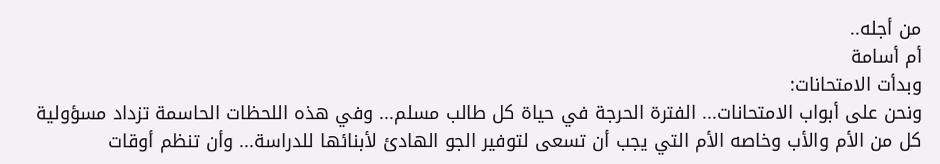من أجله..
أم أسامة
وبدأت الامتحانات:
ونحن على أبواب الامتحانات... الفترة الحرجة في حياة كل طالب مسلم... وفي هذه اللحظات الحاسمة تزداد مسؤولية كل من الأم والأب وخاصه الأم التي يجب أن تسعى لتوفير الجو الهادئ لأبنائها للدراسة... وأن تنظم أوقات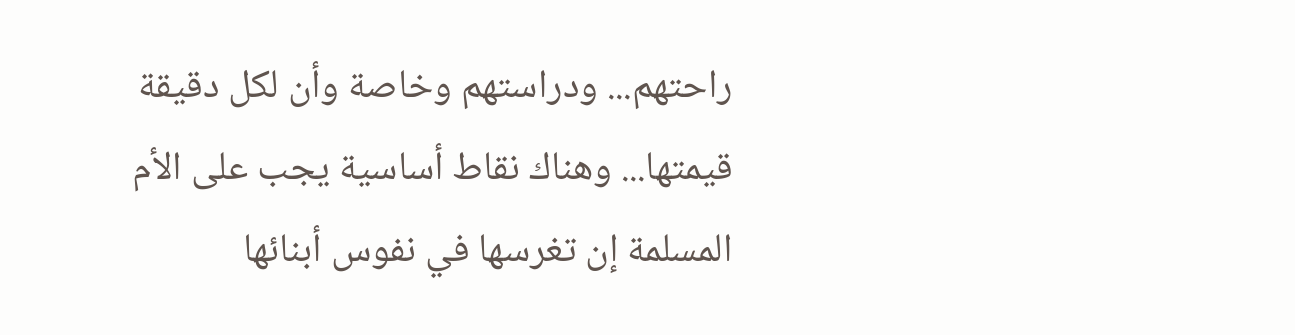راحتهم... ودراستهم وخاصة وأن لكل دقيقة قيمتها... وهناك نقاط أساسية يجب على الأم المسلمة إن تغرسها في نفوس أبنائها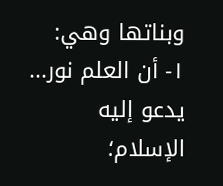وبناتها وهي:
١- أن العلم نور... يدعو إليه الإسلام؛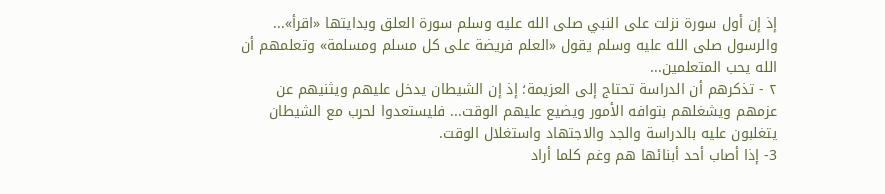إذ إن أول سورة نزلت على النبي صلى الله عليه وسلم سورة العلق وبدايتها «اقرأ»... والرسول صلى الله عليه وسلم يقول «العلم فريضة على كل مسلم ومسلمة» وتعلمهم أن الله يحب المتعلمين...
٢ - تذكرهم أن الدراسة تحتاج إلى العزيمة؛ إذ إن الشيطان يدخل عليهم ويثنيهم عن عزمهم ويشغلهم بتوافه الأمور ويضيع عليهم الوقت... فليستعدوا لحرب مع الشيطان يتغلبون عليه بالدراسة والجد والاجتهاد واستغلال الوقت.
3- إذا أصاب أحد أبنائها هم وغم كلما أراد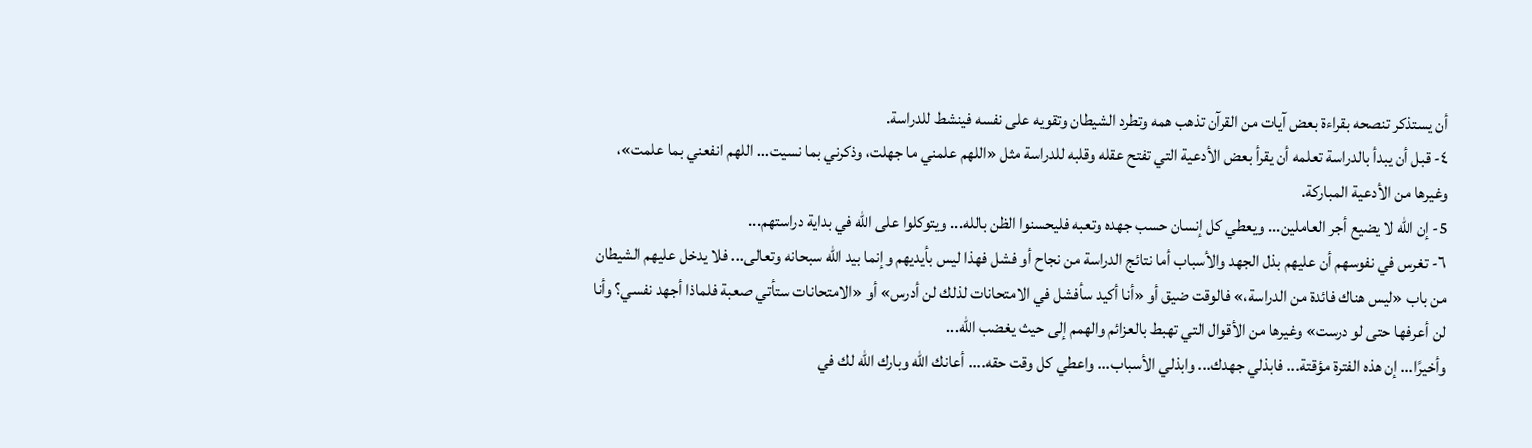أن يستذكر تنصحه بقراءة بعض آيات من القرآن تذهب همه وتطرد الشيطان وتقويه على نفسه فينشط للدراسة.
٤- قبل أن يبدأ بالدراسة تعلمه أن يقرأ بعض الأدعية التي تفتح عقله وقلبه للدراسة مثل «اللهم علمني ما جهلت، وذكرني بما نسيت... اللهم انفعني بما علمت»، وغيرها من الأدعية المباركة.
5- إن الله لا يضيع أجر العاملين... ويعطي كل إنسان حسب جهده وتعبه فليحسنوا الظن بالله... ويتوكلوا على الله في بداية دراستهم...
٦- تغرس في نفوسهم أن عليهم بذل الجهد والأسباب أما نتائج الدراسة من نجاح أو فشل فهذا ليس بأيديهم وإنما بيد الله سبحانه وتعالى... فلا يدخل عليهم الشيطان من باب «ليس هناك فائدة من الدراسة،» فالوقت ضيق أو «أنا أكيد سأفشل في الامتحانات لذلك لن أدرس» أو «الامتحانات ستأتي صعبة فلماذا أجهد نفسي؟ وأنا لن أعرفها حتى لو درست» وغيرها من الأقوال التي تهبط بالعزائم والهمم إلى حيث يغضب الله...
وأخيرًا... إن هذه الفترة مؤقتة... فابذلي جهدك... وابذلي الأسباب... واعطي كل وقت حقه.... أعانك الله وبارك الله لك في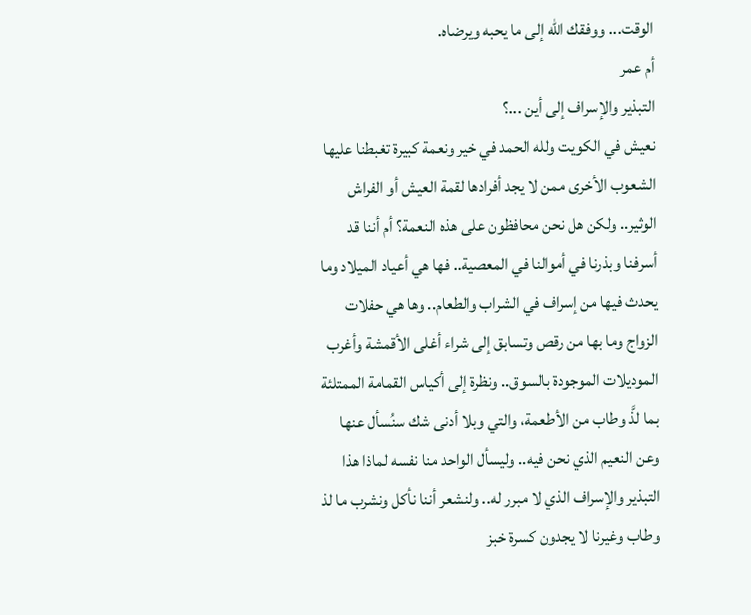الوقت... ووفقك الله إلى ما يحبه ويرضاه.
أم عمر
التبذير والإسراف إلى أين ...؟
نعيش في الكويت ولله الحمد في خير ونعمة كبيرة تغبطنا عليها الشعوب الأخرى ممن لا يجد أفرادها لقمة العيش أو الفراش الوثير.. ولكن هل نحن محافظون على هذه النعمة؟ أم أننا قد أسرفنا وبذرنا في أموالنا في المعصية.. فها هي أعياد الميلاد وما يحدث فيها من إسراف في الشراب والطعام.. وها هي حفلات الزواج وما بها من رقص وتسابق إلى شراء أغلى الأقمشة وأغرب الموديلات الموجودة بالسوق.. ونظرة إلى أكياس القمامة الممتلئة بما لذَّ وطاب من الأطعمة، والتي وبلا أدنى شك سنُسأل عنها وعن النعيم الذي نحن فيه.. وليسأل الواحد منا نفسه لماذا هذا التبذير والإسراف الذي لا مبرر له.. ولنشعر أننا نأكل ونشرب ما لذ وطاب وغيرنا لا يجدون كسرة خبز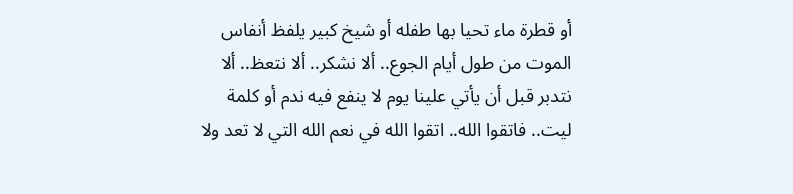أو قطرة ماء تحيا بها طفله أو شيخ كبير يلفظ أنفاس الموت من طول أيام الجوع.. ألا نشكر.. ألا نتعظ.. ألا نتدبر قبل أن يأتي علينا يوم لا ينفع فيه ندم أو كلمة ليت.. فاتقوا الله.. اتقوا الله في نعم الله التي لا تعد ولا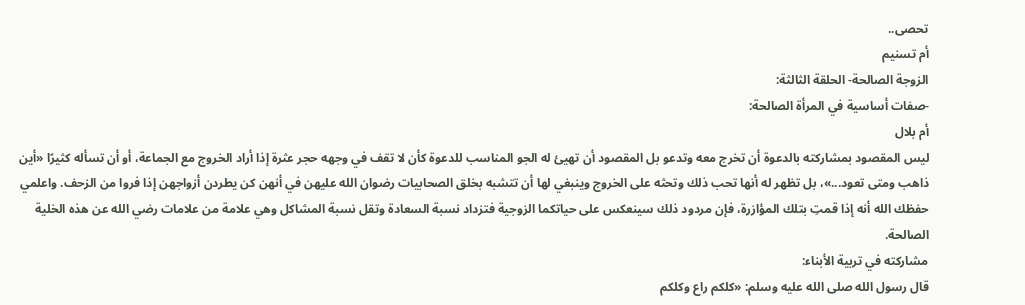تحصى..
أم تسنيم
الزوجة الصالحة- الحلقة الثالثة:
-صفات أساسية في المرأة الصالحة:
أم بلال
ليس المقصود بمشاركته بالدعوة أن تخرج معه وتدعو بل المقصود أن تهيئ له الجو المناسب للدعوة كأن لا تقف في وجهه حجر عثرة إذا أراد الخروج مع الجماعة، أو أن تسأله كثيرًا «أين ذاهب ومتى تعود...»، بل تظهر له أنها تحب ذلك وتحثه على الخروج وينبغي لها أن تتشبه بخلق الصحابيات رضوان الله عليهن في أنهن كن يطردن أزواجهن إذا فروا من الزحف. واعلمي حفظك الله أنه إذا قمتِ بتلك المؤازرة، فإن مردود ذلك سينعكس على حياتكما الزوجية فتزداد نسبة السعادة وتقل نسبة المشاكل وهي علامة من علامات رضي الله عن هذه الخلية الصالحة.
مشاركته في تربية الأبناء:
قال رسول الله صلى الله عليه وسلم: «كلكم راع وكلكم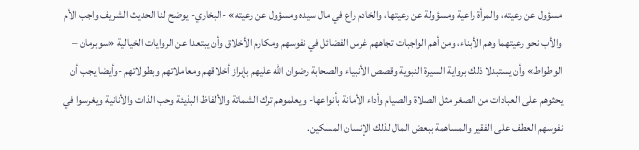مسؤول عن رعيته، والمرأة راعية ومسؤولة عن رعيتها، والخادم راع في مال سيده ومسؤول عن رعيته» -البخاري- يوضح لنا الحديث الشريف واجب الأم والأب نحو رعيتهما وهم الأبناء، ومن أهم الواجبات تجاههم غرس الفضائل في نفوسهم ومكارم الأخلاق وأن يبتعدا عن الروايات الخيالية «سوبرمان – الوطواط» وأن يستبدلا ذلك برواية السيرة النبوية وقصص الأنبياء والصحابة رضوان الله عليهم بإبراز أخلاقهم ومعاملاتهم وبطولاتهم -وأيضا يجب أن يحثوهم على العبادات من الصغر مثل الصلاة والصيام وأداء الأمانة بأنواعها- ويعلموهم ترك الشماتة والألفاظ البذيئة وحب الذات والأنانية ويغرسوا في نفوسهم العطف على الفقير والمساهمة ببعض المال لذلك الإنسان المسكين.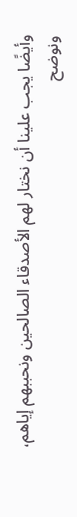وأيضًا يجب علينا أن نختار لهم الأصدقاء الصالحين ونحببهم إياهم، ونوضح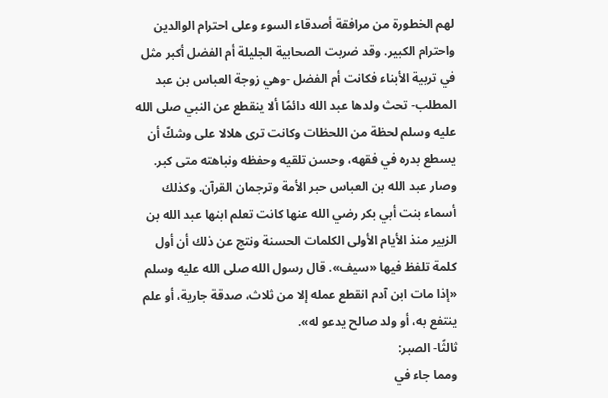لهم الخطورة من مرافقة أصدقاء السوء وعلى احترام الوالدين واحترام الكبير. وقد ضربت الصحابية الجليلة أم الفضل أكبر مثل في تربية الأبناء فكانت أم الفضل -وهي زوجة العباس بن عبد المطلب- تحث ولدها عبد الله دائمًا ألا ينقطع عن النبي صلى الله عليه وسلم لحظة من اللحظات وكانت ترى هلالا على وشكّ أن يسطع بدره في فقهه، وحسن تلقيه وحفظه ونباهته متى كبر. وصار عبد الله بن العباس حبر الأمة وترجمان القرآن. وكذلك أسماء بنت أبي بكر رضي الله عنها كانت تعلم ابنها عبد الله بن الزبير منذ الأيام الأولى الكلمات الحسنة ونتج عن ذلك أن أول كلمة تلفظ فيها «سيف». قال رسول الله صلى الله عليه وسلم «إذا مات ابن آدم انقطع عمله إلا من ثلاث، صدقة جارية، أو علم ينتفع به، أو ولد صالح يدعو له».
ثالثًا- الصبر:
ومما جاء في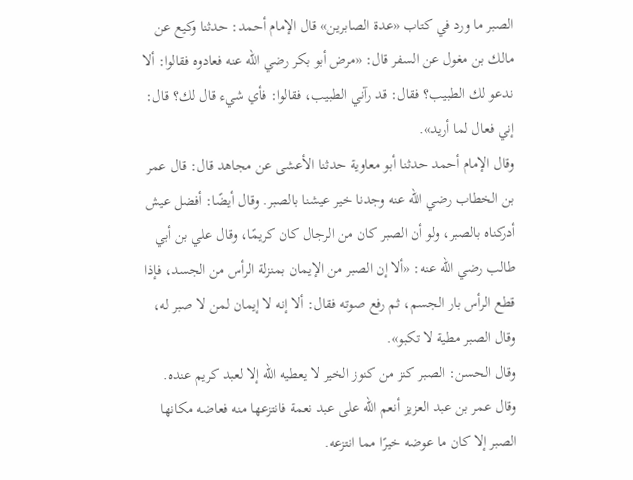الصبر ما ورد في كتاب «عدة الصابرين» قال الإمام أحمد: حدثنا وكيع عن مالك بن مغول عن السفر قال: «مرض أبو بكر رضي الله عنه فعادوه فقالوا: ألا ندعو لك الطبيب؟ فقال: قد رآني الطبيب، فقالوا: فأي شيء قال لك؟ قال: إني فعال لما أريد».
وقال الإمام أحمد حدثنا أبو معاوية حدثنا الأعشى عن مجاهد قال: قال عمر بن الخطاب رضي الله عنه وجدنا خير عيشنا بالصبر. وقال أيضًا: أفضل عيش أدركناه بالصبر، ولو أن الصبر كان من الرجال كان كريمًا، وقال علي بن أبي طالب رضي الله عنه: «ألا إن الصبر من الإيمان بمنزلة الرأس من الجسد، فإذا قطع الرأس بار الجسم، ثم رفع صوته فقال: ألا إنه لا إيمان لمن لا صبر له، وقال الصبر مطية لا تكبو».
وقال الحسن: الصبر كنز من كنوز الخير لا يعطيه الله إلا لعبد كريم عنده.
وقال عمر بن عبد العزيز أنعم الله على عبد نعمة فانتزعها منه فعاضه مكانها الصبر إلا كان ما عوضه خيرًا مما انتزعه.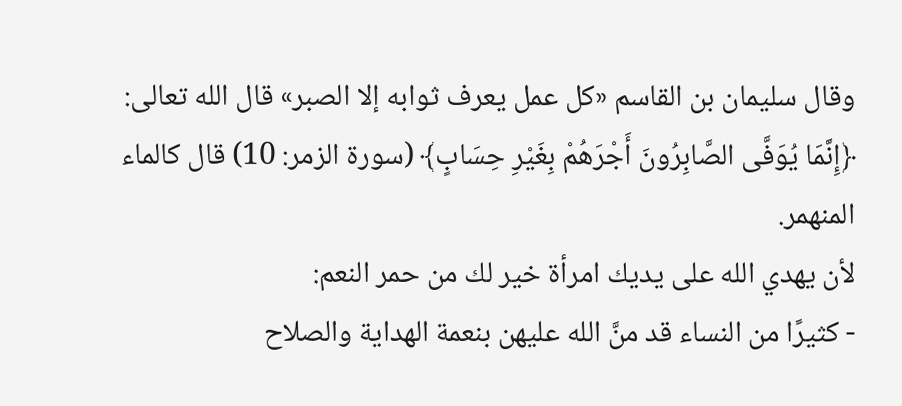وقال سليمان بن القاسم «كل عمل يعرف ثوابه إلا الصبر» قال الله تعالى: ﴿إِنَّمَا يُوَفَّى الصَّابِرُونَ أَجْرَهُمْ بِغَيْرِ حِسَابٍ﴾ (سورة الزمر: 10) قال كالماء المنهمر.
لأن يهدي الله على يديك امرأة خير لك من حمر النعم:
- كثيرًا من النساء قد منَّ الله عليهن بنعمة الهداية والصلاح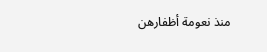منذ نعومة أظفارهن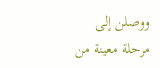ووصلن إلى مرحلة معينة من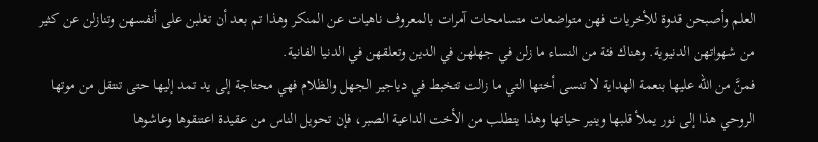العلم وأصبحن قدوة للأخريات فهن متواضعات متسامحات آمرات بالمعروف ناهيات عن المنكر وهذا تم بعد أن تغلبن على أنفسهن وتنازلن عن كثير من شهواتهن الدنيوية. وهناك فئة من النساء ما زلن في جهلهن في الدين وتعلقهن في الدنيا الفانية.
فمنَّ من الله عليها بنعمة الهداية لا تنسى أختها التي ما زالت تتخبط في دياجير الجهل والظلام فهي محتاجة إلى يد تمد إليها حتى تنتقل من موتها الروحي هذا إلى نور يملأ قلبها وينير حياتها وهذا يتطلب من الأخت الداعية الصبر، فإن تحويل الناس من عقيدة اعتنقوها وعاشوها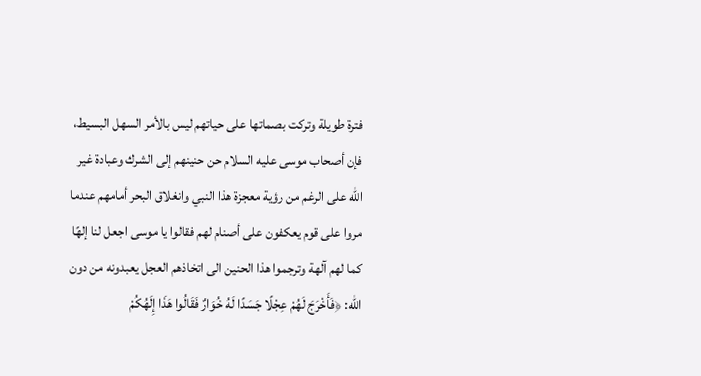فترة طويلة وتركت بصماتها على حياتهم ليس بالأمر السهل البسيط، فإن أصحاب موسى عليه السلام حن حنينهم إلى الشرك وعبادة غير الله على الرغم من رؤية معجزة هذا النبي وانغلاق البحر أمامهم عندما مروا على قوم يعكفون على أصنام لهم فقالوا يا موسى اجعل لنا إلهًا كما لهم آلهة وترجموا هذا الحنين الى اتخاذهم العجل يعبدونه من دون الله: ﴿فَأَخْرَجَ لَهُمْ عِجْلًا جَسَدًا لَهُ خُوَارٌ فَقَالُوا هَذَا إِلَهُكُمْ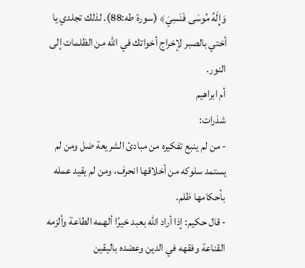وَإِلَهُ مُوسَى فَنَسِيَ﴾ (سورة طه:88). لذلك تجلدي يا أختي بالصبر لإخراج أخواتك في الله من الظلمات إلى النور.
أم ابراهيم
شذرات:
- من لم ينبع تفكيره من مبادئ الشريعة ضل ومن لم يستمد سلوكه من أخلاقها انحرف، ومن لم يقيد عمله بأحكامها ظلم.
- قال حكيم: إذا أراد الله بعبد خيرًا ألهمه الطاعة وألزمه القناعة وفقهه في الدين وعضده باليقين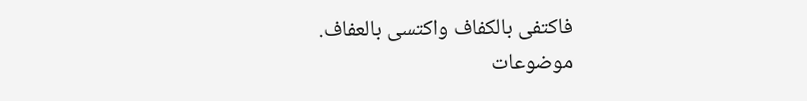فاكتفى بالكفاف واكتسى بالعفاف.
موضوعات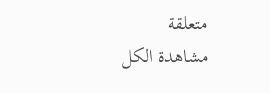متعلقة
مشاهدة الكل